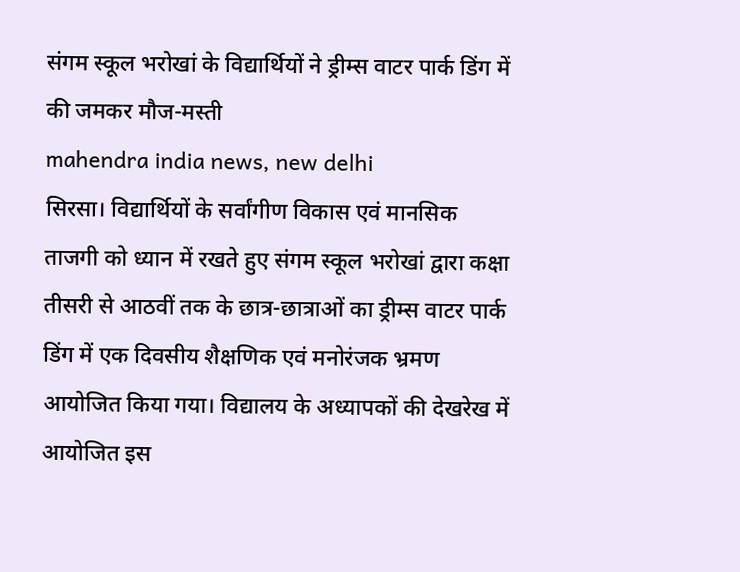संगम स्कूल भरोखां के विद्यार्थियों ने ड्रीम्स वाटर पार्क डिंग में की जमकर मौज-मस्ती
mahendra india news, new delhi
सिरसा। विद्यार्थियों के सर्वांगीण विकास एवं मानसिक ताजगी को ध्यान में रखते हुए संगम स्कूल भरोखां द्वारा कक्षा तीसरी से आठवीं तक के छात्र-छात्राओं का ड्रीम्स वाटर पार्क डिंग में एक दिवसीय शैक्षणिक एवं मनोरंजक भ्रमण आयोजित किया गया। विद्यालय के अध्यापकों की देखरेख में आयोजित इस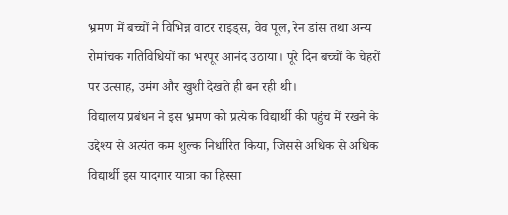भ्रमण में बच्चों ने विभिन्न वाटर राइड्स, वेव पूल, रेन डांस तथा अन्य रोमांचक गतिविधियों का भरपूर आनंद उठाया। पूरे दिन बच्चों के चेहरों पर उत्साह, उमंग और खुशी देखते ही बन रही थी।
विद्यालय प्रबंधन ने इस भ्रमण को प्रत्येक विद्यार्थी की पहुंच में रखने के उद्देश्य से अत्यंत कम शुल्क निर्धारित किया, जिससे अधिक से अधिक विद्यार्थी इस यादगार यात्रा का हिस्सा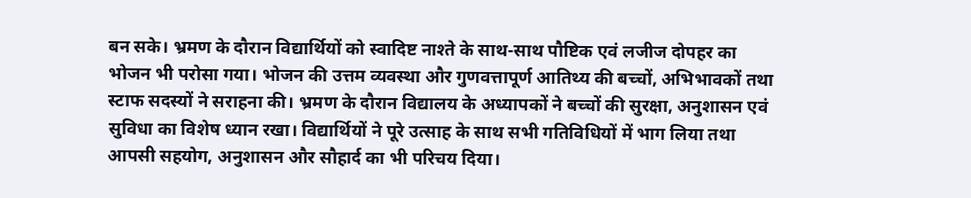बन सके। भ्रमण के दौरान विद्यार्थियों को स्वादिष्ट नाश्ते के साथ-साथ पौष्टिक एवं लजीज दोपहर का भोजन भी परोसा गया। भोजन की उत्तम व्यवस्था और गुणवत्तापूर्ण आतिथ्य की बच्चों, अभिभावकों तथा स्टाफ सदस्यों ने सराहना की। भ्रमण के दौरान विद्यालय के अध्यापकों ने बच्चों की सुरक्षा, अनुशासन एवं सुविधा का विशेष ध्यान रखा। विद्यार्थियों ने पूरे उत्साह के साथ सभी गतिविधियों में भाग लिया तथा आपसी सहयोग, अनुशासन और सौहार्द का भी परिचय दिया।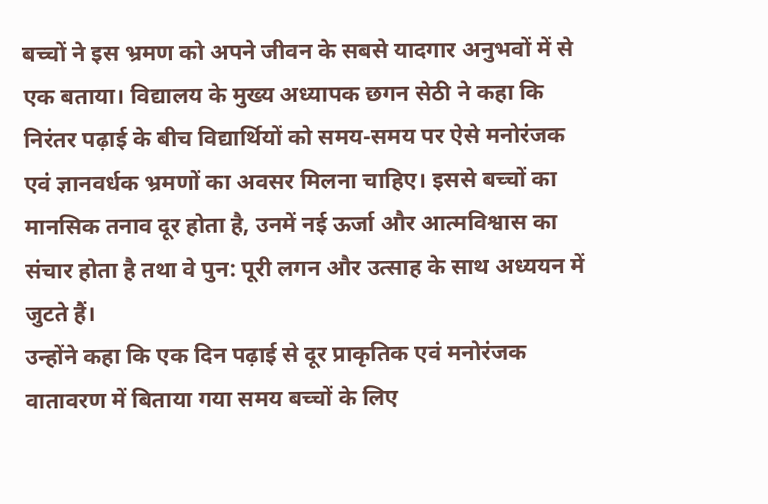बच्चों ने इस भ्रमण को अपने जीवन के सबसे यादगार अनुभवों में से एक बताया। विद्यालय के मुख्य अध्यापक छगन सेठी ने कहा कि निरंतर पढ़ाई के बीच विद्यार्थियों को समय-समय पर ऐसे मनोरंजक एवं ज्ञानवर्धक भ्रमणों का अवसर मिलना चाहिए। इससे बच्चों का मानसिक तनाव दूर होता है, उनमें नई ऊर्जा और आत्मविश्वास का संचार होता है तथा वे पुन: पूरी लगन और उत्साह के साथ अध्ययन में जुटते हैं।
उन्होंने कहा कि एक दिन पढ़ाई से दूर प्राकृतिक एवं मनोरंजक वातावरण में बिताया गया समय बच्चों के लिए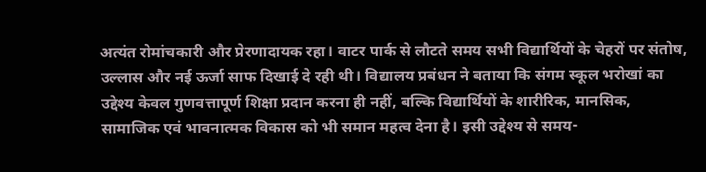अत्यंत रोमांचकारी और प्रेरणादायक रहा। वाटर पार्क से लौटते समय सभी विद्यार्थियों के चेहरों पर संतोष, उल्लास और नई ऊर्जा साफ दिखाई दे रही थी। विद्यालय प्रबंधन ने बताया कि संगम स्कूल भरोखां का उद्देश्य केवल गुणवत्तापूर्ण शिक्षा प्रदान करना ही नहीं, बल्कि विद्यार्थियों के शारीरिक, मानसिक, सामाजिक एवं भावनात्मक विकास को भी समान महत्व देना है। इसी उद्देश्य से समय-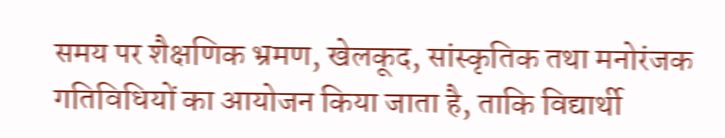समय पर शैक्षणिक भ्रमण, खेलकूद, सांस्कृतिक तथा मनोरंजक गतिविधियों का आयोजन किया जाता है, ताकि विद्यार्थी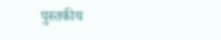पुस्तकीय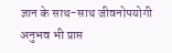ज्ञान के साथ-साथ जीवनोपयोगी अनुभव भी प्राप्त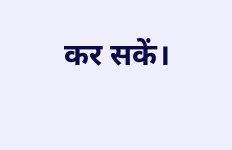कर सकें।